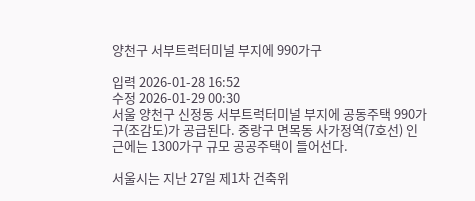양천구 서부트럭터미널 부지에 990가구

입력 2026-01-28 16:52
수정 2026-01-29 00:30
서울 양천구 신정동 서부트럭터미널 부지에 공동주택 990가구(조감도)가 공급된다. 중랑구 면목동 사가정역(7호선) 인근에는 1300가구 규모 공공주택이 들어선다.

서울시는 지난 27일 제1차 건축위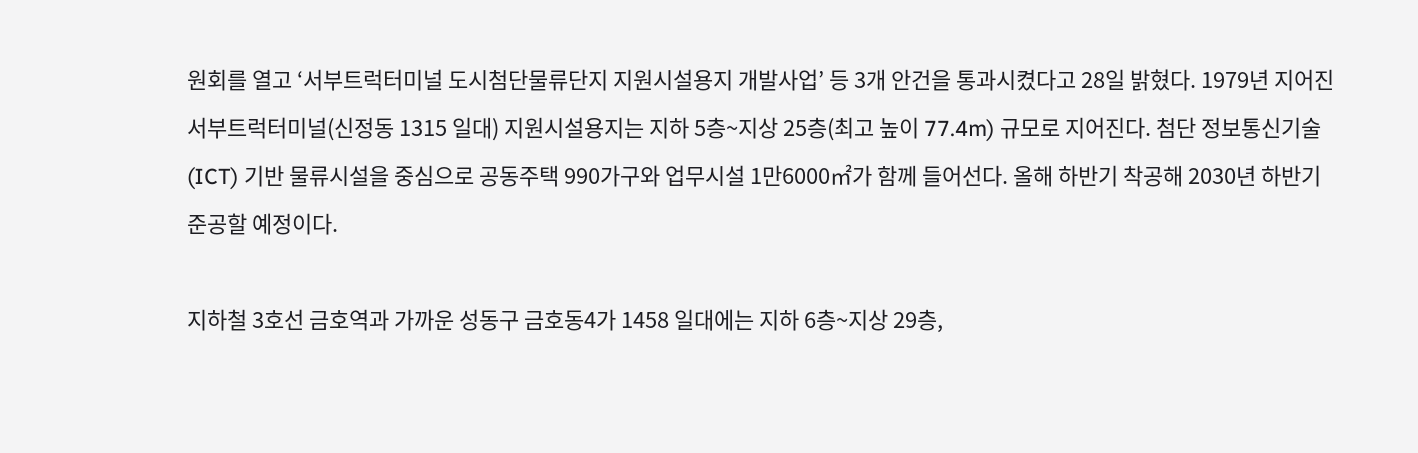원회를 열고 ‘서부트럭터미널 도시첨단물류단지 지원시설용지 개발사업’ 등 3개 안건을 통과시켰다고 28일 밝혔다. 1979년 지어진 서부트럭터미널(신정동 1315 일대) 지원시설용지는 지하 5층~지상 25층(최고 높이 77.4m) 규모로 지어진다. 첨단 정보통신기술(ICT) 기반 물류시설을 중심으로 공동주택 990가구와 업무시설 1만6000㎡가 함께 들어선다. 올해 하반기 착공해 2030년 하반기 준공할 예정이다.

지하철 3호선 금호역과 가까운 성동구 금호동4가 1458 일대에는 지하 6층~지상 29층,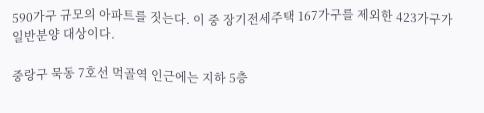590가구 규모의 아파트를 짓는다. 이 중 장기전세주택 167가구를 제외한 423가구가 일반분양 대상이다.

중랑구 묵동 7호선 먹골역 인근에는 지하 5층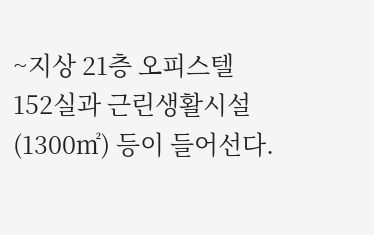~지상 21층 오피스텔 152실과 근린생활시설(1300㎡) 등이 들어선다.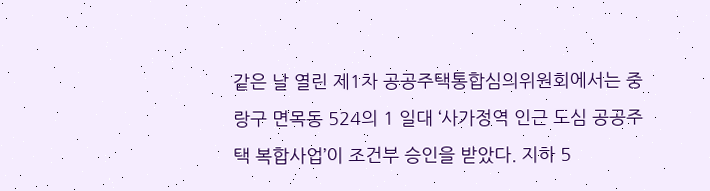같은 날 열린 제1차 공공주택통합심의위원회에서는 중랑구 면목동 524의 1 일대 ‘사가정역 인근 도심 공공주택 복합사업’이 조건부 승인을 받았다. 지하 5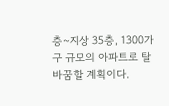층~지상 35층, 1300가구 규모의 아파트로 탈바꿈할 계획이다.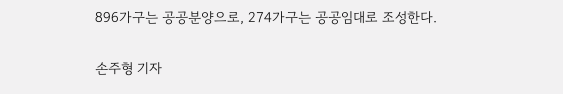896가구는 공공분양으로, 274가구는 공공임대로 조성한다.

손주형 기자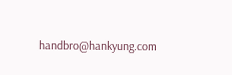handbro@hankyung.com